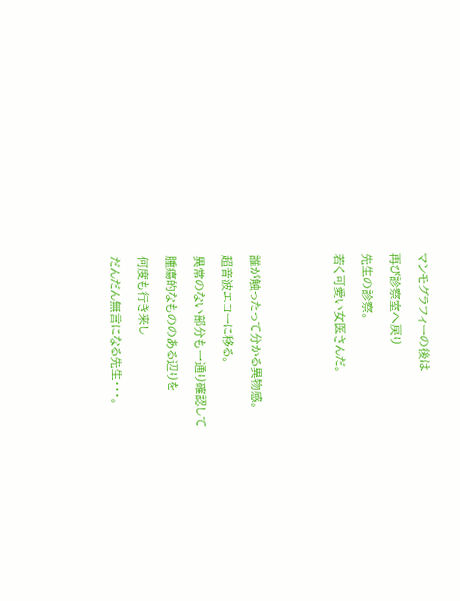マンモグラフィーの後は

再び診察室へ戻り

先生の診察。

若く可愛い女医さんだ。





誰が触ったって分かる異物感。

超音波エコーに移る。

異常のない部分も一通り確認して

腫瘍的なもののある辺りを

何度も行き来し

だんだん無言になる先生・・・。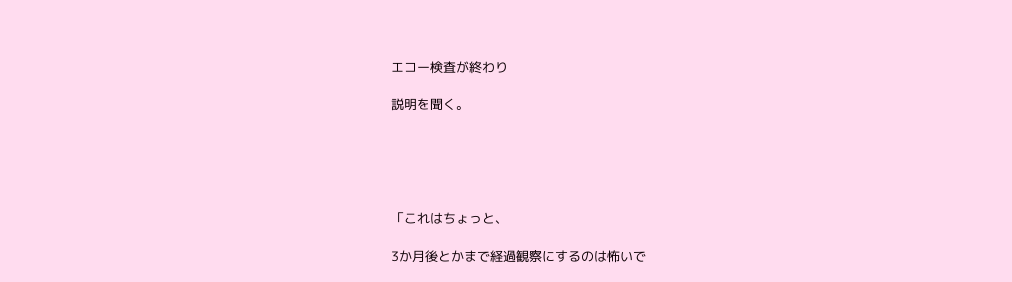エコー検査が終わり

説明を聞く。





「これはちょっと、

3か月後とかまで経過観察にするのは怖いで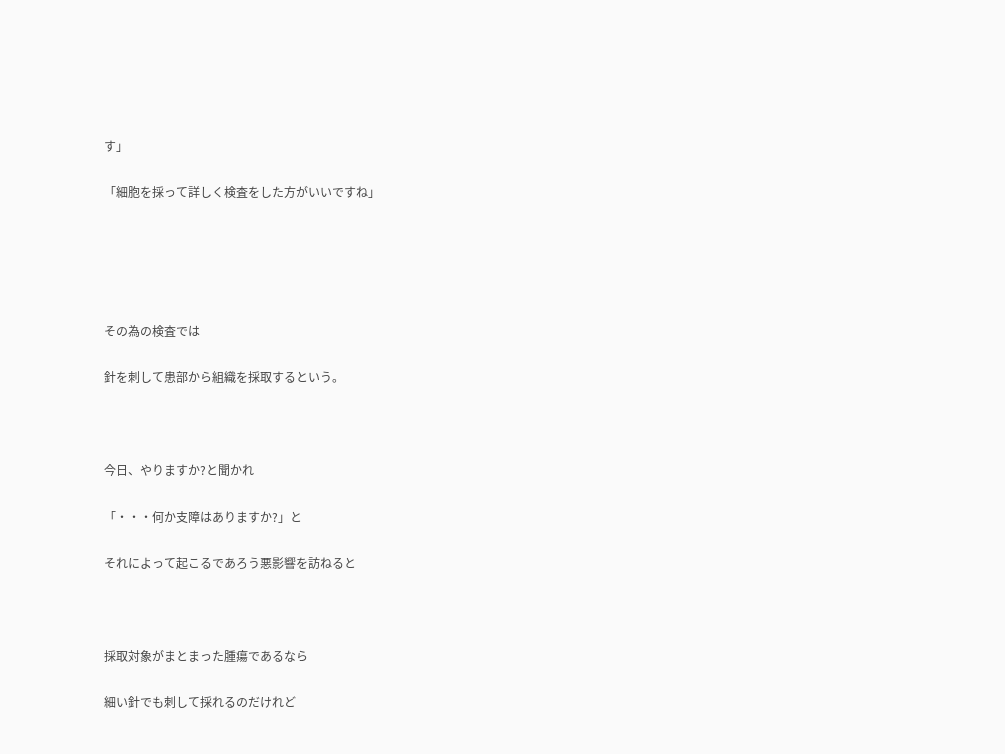す」

「細胞を採って詳しく検査をした方がいいですね」





その為の検査では

針を刺して患部から組織を採取するという。



今日、やりますか?と聞かれ

「・・・何か支障はありますか?」と

それによって起こるであろう悪影響を訪ねると



採取対象がまとまった腫瘍であるなら

細い針でも刺して採れるのだけれど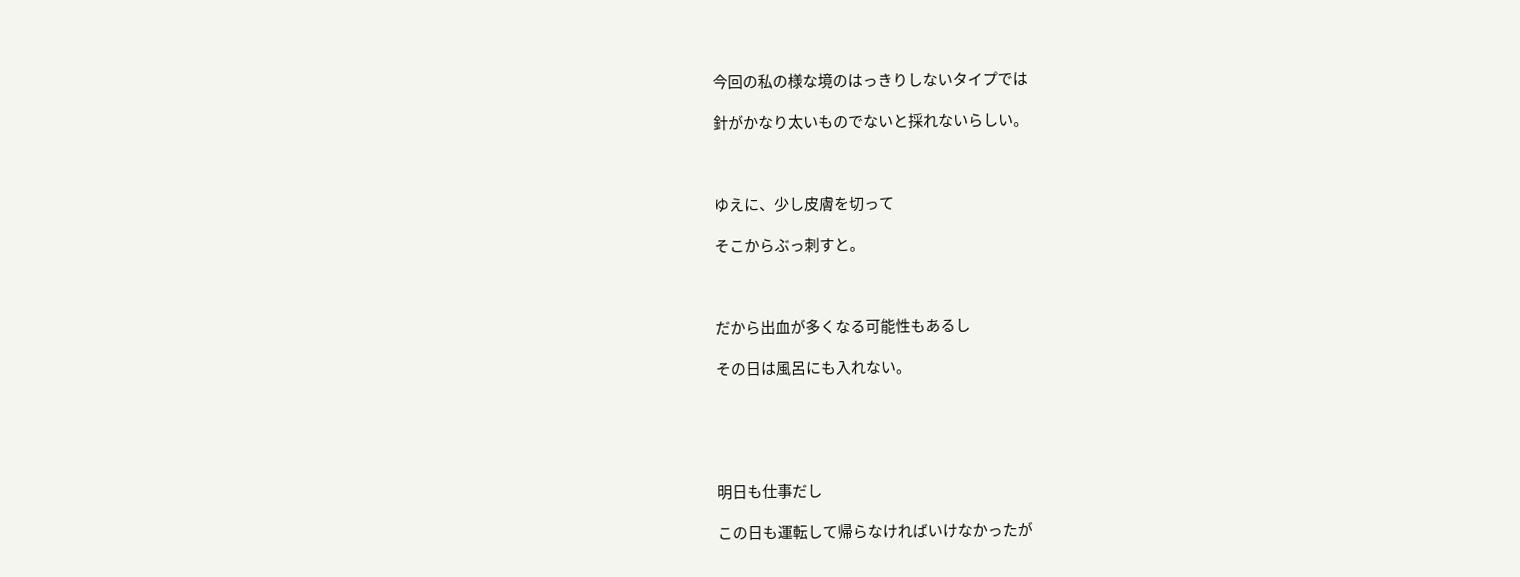今回の私の様な境のはっきりしないタイプでは

針がかなり太いものでないと採れないらしい。



ゆえに、少し皮膚を切って

そこからぶっ刺すと。



だから出血が多くなる可能性もあるし

その日は風呂にも入れない。





明日も仕事だし

この日も運転して帰らなければいけなかったが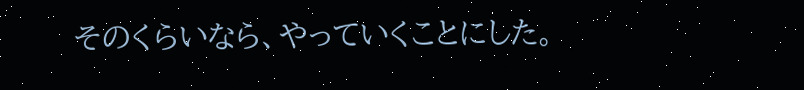そのくらいなら、やっていくことにした。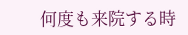何度も来院する時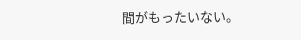間がもったいない。